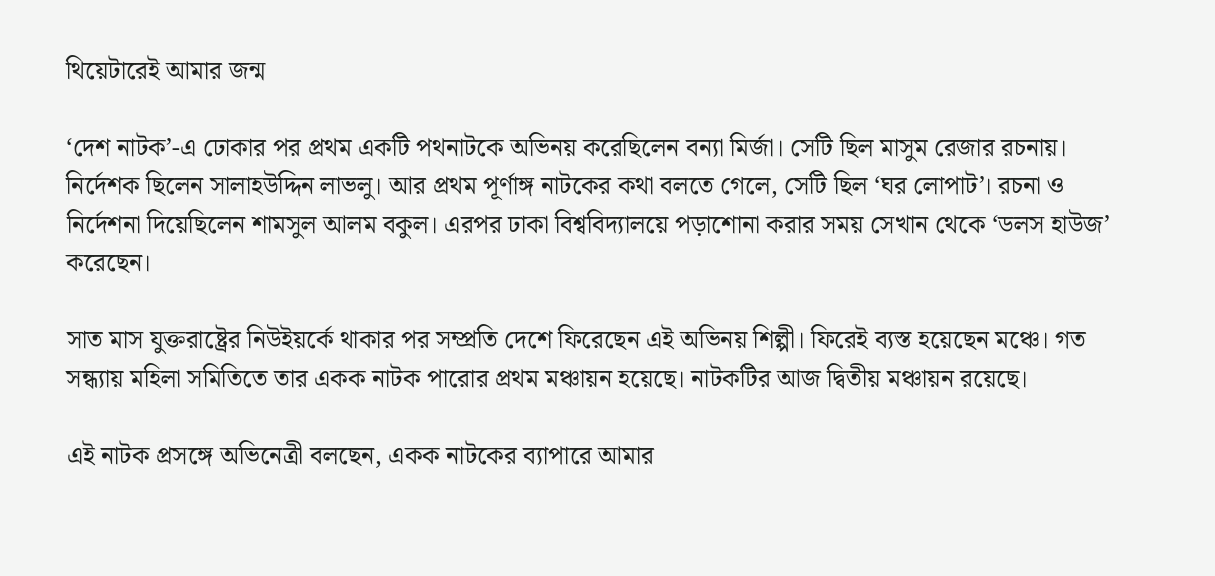থিয়েটারেই আমার জন্ম

‘দেশ নাটক’-এ ঢোকার পর প্রথম একটি পথনাটকে অভিনয় করেছিলেন বন্যা মির্জা। সেটি ছিল মাসুম রেজার রচনায়। নির্দেশক ছিলেন সালাহউদ্দিন লাভলু। আর প্রথম পূর্ণাঙ্গ নাটকের কথা বলতে গেলে, সেটি ছিল ‘ঘর লোপাট’। রচনা ও নির্দেশনা দিয়েছিলেন শামসুল আলম বকুল। এরপর ঢাকা বিশ্ববিদ্যালয়ে পড়াশোনা করার সময় সেখান থেকে ‘ডলস হাউজ’ করেছেন।

সাত মাস যুক্তরাষ্ট্রের নিউইয়র্কে থাকার পর সম্প্রতি দেশে ফিরেছেন এই অভিনয় শিল্পী। ফিরেই ব্যস্ত হয়েছেন মঞ্চে। গত সন্ধ্যায় মহিলা সমিতিতে তার একক নাটক পারোর প্রথম মঞ্চায়ন হয়েছে। নাটকটির আজ দ্বিতীয় মঞ্চায়ন রয়েছে।

এই নাটক প্রসঙ্গে অভিনেত্রী বলছেন, একক নাটকের ব্যাপারে আমার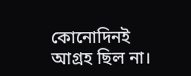কোনোদিনই আগ্রহ ছিল না।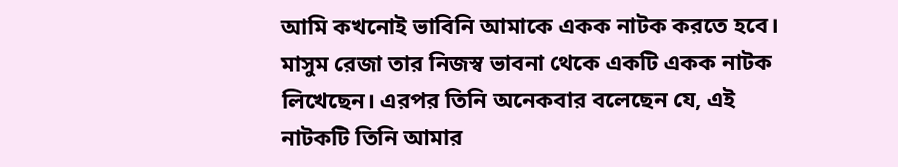আমি কখনোই ভাবিনি আমাকে একক নাটক করতে হবে। মাসুম রেজা তার নিজস্ব ভাবনা থেকে একটি একক নাটক লিখেছেন। এরপর তিনি অনেকবার বলেছেন যে, এই নাটকটি তিনি আমার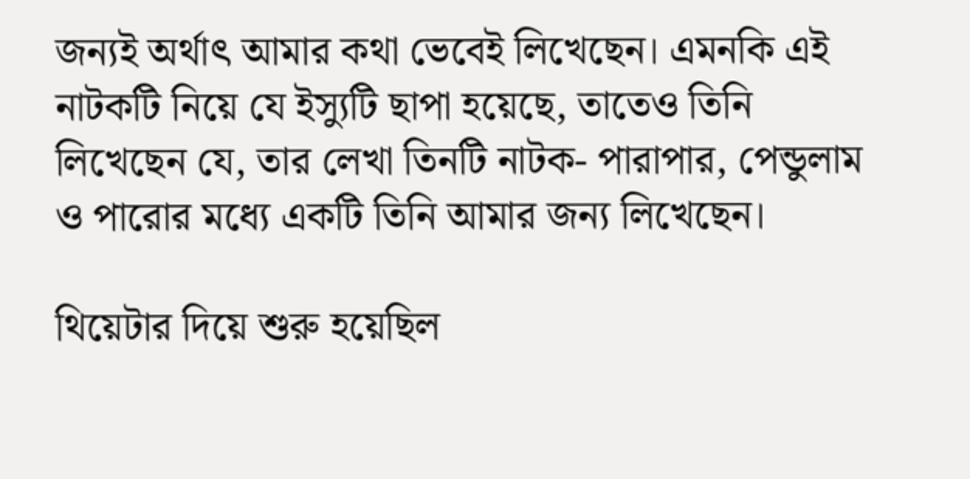জন্যই অর্থাৎ আমার কথা ভেবেই লিখেছেন। এমনকি এই নাটকটি নিয়ে যে ইস্যুটি ছাপা হয়েছে, তাতেও তিনি লিখেছেন যে, তার লেখা তিনটি নাটক- পারাপার, পেন্ডুলাম ও পারোর মধ্যে একটি তিনি আমার জন্য লিখেছেন।

থিয়েটার দিয়ে শুরু হয়েছিল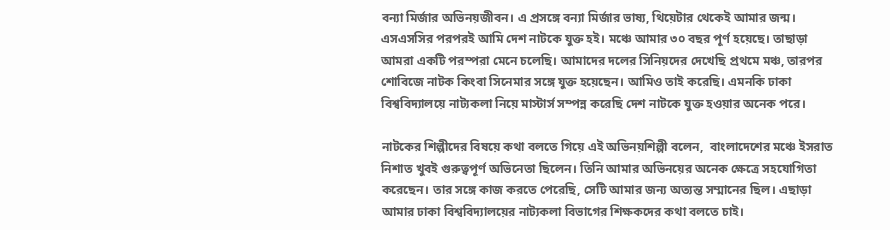বন্যা মির্জার অভিনয়জীবন। এ প্রসঙ্গে বন্যা মির্জার ভাষ্য, থিয়েটার থেকেই আমার জন্ম। এসএসসির পরপরই আমি দেশ নাটকে যুক্ত হই। মঞ্চে আমার ৩০ বছর পূর্ণ হয়েছে। তাছাড়া আমরা একটি পরম্পরা মেনে চলেছি। আমাদের দলের সিনিয়দের দেখেছি প্রথমে মঞ্চ, তারপর শোবিজে নাটক কিংবা সিনেমার সঙ্গে যুক্ত হয়েছেন। আমিও তাই করেছি। এমনকি ঢাকা বিশ্ববিদ্যালয়ে নাট্যকলা নিয়ে মাস্টার্স সম্পন্ন করেছি দেশ নাটকে যুক্ত হওয়ার অনেক পরে।

নাটকের শিল্পীদের বিষয়ে কথা বলতে গিয়ে এই অভিনয়শিল্পী বলেন,  বাংলাদেশের মঞ্চে ইসরাত নিশাত খুবই গুরুত্বপূর্ণ অভিনেতা ছিলেন। তিনি আমার অভিনয়ের অনেক ক্ষেত্রে সহযোগিতা করেছেন। তার সঙ্গে কাজ করতে পেরেছি, সেটি আমার জন্য অত্যন্ত সম্মানের ছিল। এছাড়া আমার ঢাকা বিশ্ববিদ্যালয়ের নাট্যকলা বিভাগের শিক্ষকদের কথা বলতে চাই।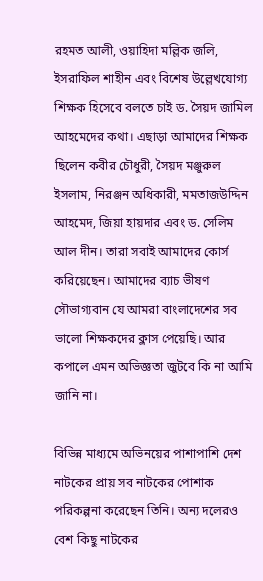রহমত আলী, ওয়াহিদা মল্লিক জলি, ইসরাফিল শাহীন এবং বিশেষ উল্লেখযোগ্য শিক্ষক হিসেবে বলতে চাই ড. সৈয়দ জামিল আহমেদের কথা। এছাড়া আমাদের শিক্ষক ছিলেন কবীর চৌধুরী, সৈয়দ মঞ্জুরুল ইসলাম, নিরঞ্জন অধিকারী, মমতাজউদ্দিন আহমেদ, জিয়া হায়দার এবং ড. সেলিম আল দীন। তারা সবাই আমাদের কোর্স করিয়েছেন। আমাদের ব্যাচ ভীষণ সৌভাগ্যবান যে আমরা বাংলাদেশের সব ভালো শিক্ষকদের ক্লাস পেয়েছি। আর কপালে এমন অভিজ্ঞতা জুটবে কি না আমি জানি না।

বিভিন্ন মাধ্যমে অভিনয়ের পাশাপাশি দেশ নাটকের প্রায় সব নাটকের পোশাক পরিকল্পনা করেছেন তিনি। অন্য দলেরও বেশ কিছু নাটকের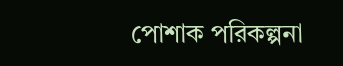পোশাক পরিকল্পনা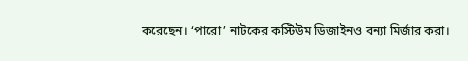করেছেন। ‘পারো’ নাটকের কস্টিউম ডিজাইনও বন্যা মির্জার করা।